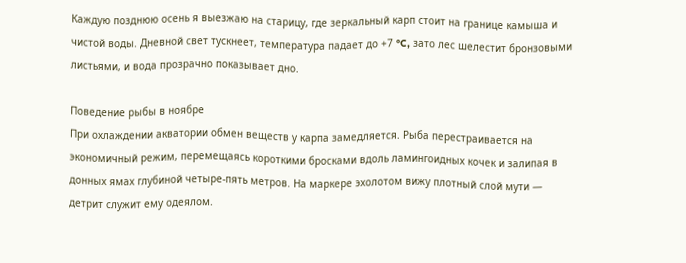Каждую позднюю осень я выезжаю на старицу, где зеркальный карп стоит на границе камыша и чистой воды. Дневной свет тускнеет, температура падает до +7 °C, зато лес шелестит бронзовыми листьями, и вода прозрачно показывает дно.

Поведение рыбы в ноябре
При охлаждении акватории обмен веществ у карпа замедляется. Рыба перестраивается на экономичный режим, перемещаясь короткими бросками вдоль ламингоидных кочек и залипая в донных ямах глубиной четыре-пять метров. На маркере эхолотом вижу плотный слой мути — детрит служит ему одеялом.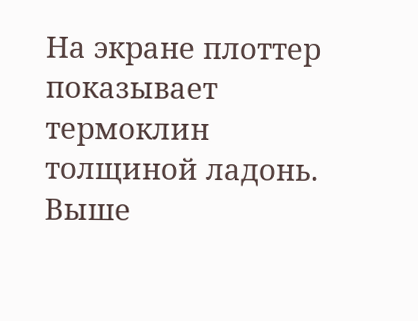На экране плоттер показывает термоклин толщиной ладонь. Выше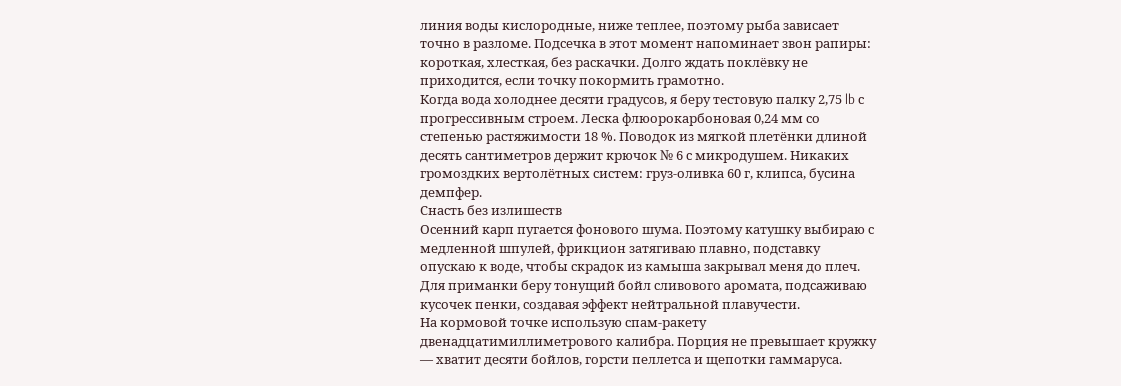линия воды кислородные, ниже теплее, поэтому рыба зависает точно в разломе. Подсечка в этот момент напоминает звон рапиры: короткая, хлесткая, без раскачки. Долго ждать поклёвку не приходится, если точку покормить грамотно.
Когда вода холоднее десяти градусов, я беру тестовую палку 2,75 lb с прогрессивным строем. Леска флюорокарбоновая 0,24 мм со степенью растяжимости 18 %. Поводок из мягкой плетёнки длиной десять сантиметров держит крючок № 6 с микродушем. Никаких громоздких вертолётных систем: груз-оливка 60 г, клипса, бусина демпфер.
Снасть без излишеств
Осенний карп пугается фонового шума. Поэтому катушку выбираю с медленной шпулей, фрикцион затягиваю плавно, подставку опускаю к воде, чтобы скрадок из камыша закрывал меня до плеч. Для приманки беру тонущий бойл сливового аромата, подсаживаю кусочек пенки, создавая эффект нейтральной плавучести.
На кормовой точке использую спам-ракету двенадцатимиллиметрового калибра. Порция не превышает кружку — хватит десяти бойлов, горсти пеллетса и щепотки гаммаруса.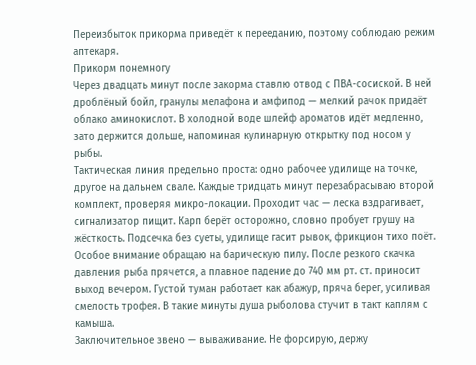Переизбыток прикорма приведёт к перееданию, поэтому соблюдаю режим аптекаря.
Прикорм понемногу
Через двадцать минут после закорма ставлю отвод с ПВА-сосиской. В ней дроблёный бойл, гранулы мелафона и амфипод — мелкий рачок придаёт облако аминокислот. В холодной воде шлейф ароматов идёт медленно, зато держится дольше, напоминая кулинарную открытку под носом у рыбы.
Тактическая линия предельно проста: одно рабочее удилище на точке, другое на дальнем свале. Каждые тридцать минут перезабрасываю второй комплект, проверяя микро-локации. Проходит час — леска вздрагивает, сигнализатор пищит. Карп берёт осторожно, словно пробует грушу на жёсткость. Подсечка без суеты, удилище гасит рывок, фрикцион тихо поёт.
Особое внимание обращаю на барическую пилу. После резкого скачка давления рыба прячется, а плавное падение до 740 мм рт. ст. приносит выход вечером. Густой туман работает как абажур, пряча берег, усиливая смелость трофея. В такие минуты душа рыболова стучит в такт каплям с камыша.
Заключительное звено — вываживание. Не форсирую, держу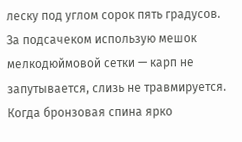леску под углом сорок пять градусов. За подсачеком использую мешок мелкодюймовой сетки — карп не запутывается, слизь не травмируется. Когда бронзовая спина ярко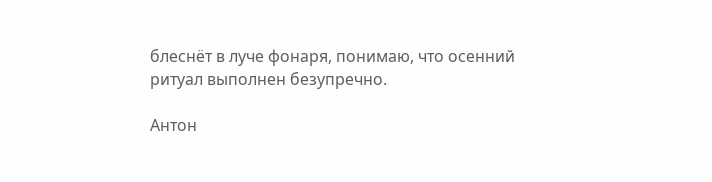блеснёт в луче фонаря, понимаю, что осенний ритуал выполнен безупречно.

Антон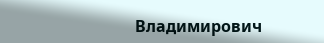Владимирович